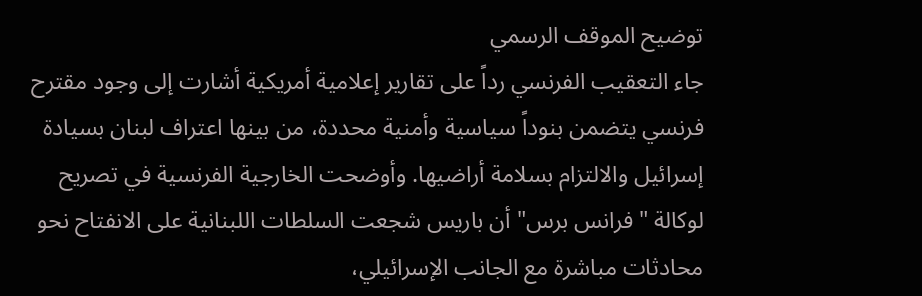توضيح الموقف الرسمي
جاء التعقيب الفرنسي رداً على تقارير إعلامية أمريكية أشارت إلى وجود مقترح فرنسي يتضمن بنوداً سياسية وأمنية محددة، من بينها اعتراف لبنان بسيادة إسرائيل والالتزام بسلامة أراضيها. وأوضحت الخارجية الفرنسية في تصريح لوكالة "فرانس برس" أن باريس شجعت السلطات اللبنانية على الانفتاح نحو محادثات مباشرة مع الجانب الإسرائيلي،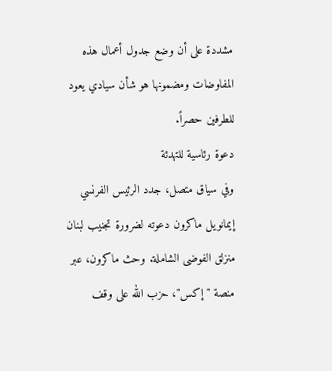مشددة على أن وضع جدول أعمال هذه المفاوضات ومضمونها هو شأن سيادي يعود للطرفين حصراً.
دعوة رئاسية للتهدئة
وفي سياق متصل، جدد الرئيس الفرنسي إيمانويل ماكرون دعوته لضرورة تجنيب لبنان منزلق الفوضى الشاملة. وحث ماكرون، عبر منصة "إكس"، حزب الله على وقف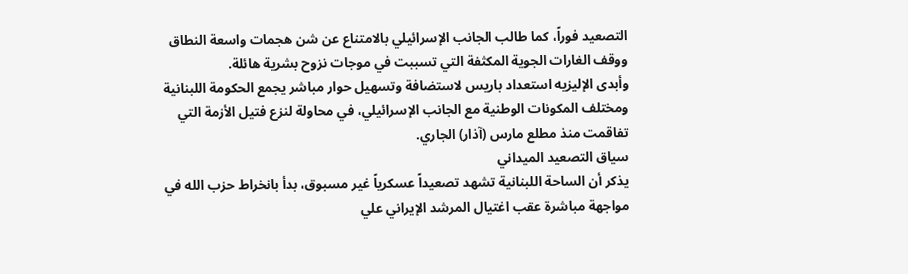التصعيد فوراً، كما طالب الجانب الإسرائيلي بالامتناع عن شن هجمات واسعة النطاق ووقف الغارات الجوية المكثفة التي تسببت في موجات نزوح بشرية هائلة.
وأبدى الإليزيه استعداد باريس لاستضافة وتسهيل حوار مباشر يجمع الحكومة اللبنانية ومختلف المكونات الوطنية مع الجانب الإسرائيلي، في محاولة لنزع فتيل الأزمة التي تفاقمت منذ مطلع مارس (آذار) الجاري.
سياق التصعيد الميداني
يذكر أن الساحة اللبنانية تشهد تصعيداً عسكرياً غير مسبوق، بدأ بانخراط حزب الله في مواجهة مباشرة عقب اغتيال المرشد الإيراني علي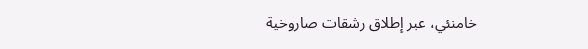خامنئي، عبر إطلاق رشقات صاروخية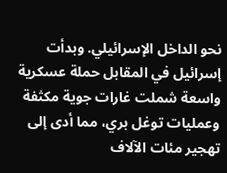نحو الداخل الإسرائيلي. وبدأت إسرائيل في المقابل حملة عسكرية واسعة شملت غارات جوية مكثفة وعمليات توغل بري، مما أدى إلى تهجير مئات الآلاف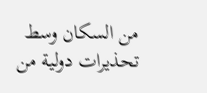من السكان وسط تحذيرات دولية من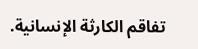تفاقم الكارثة الإنسانية.